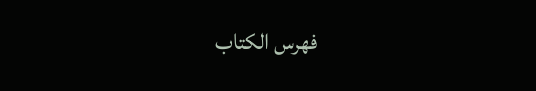فهرس الكتاب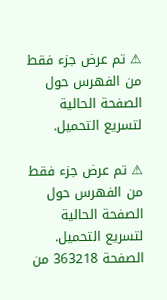⚠ تم عرض جزء فقط من الفهرس حول الصفحة الحالية لتسريع التحميل.

⚠ تم عرض جزء فقط من الفهرس حول الصفحة الحالية لتسريع التحميل.
الصفحة 363218 من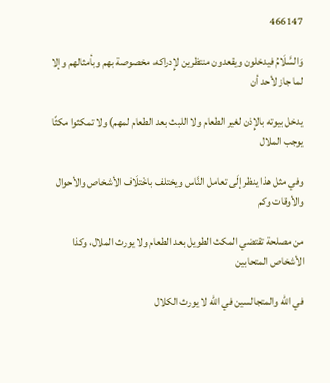466147

وَالسَّلَامُ فيدخلون ويقعدون منتظرين لإِدراكه، مخصوصة بهم وبأمثالهم وإلا لما جاز لأحد أن

يدخل بيوته بالإِذن لغير الطعام ولا اللبث بعد الطعام لمهم) ولا تمكثوا مكثًا يوجب الملال

وفي مثل هذا ينظر إلَى تعامل النَّاس ويختلف باخْتلَاف الأشخاص والأحوال والأوقات وكم

من مصلحة تقتضي المكث الطويل بعد الطعام ولا يورث الملال، وكذا الأشخاص المتحابين

في الله والمتجالسين في الله لا يورث الكلال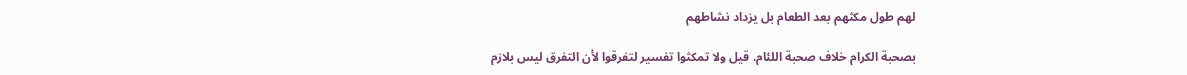لهم طول مكثهم بعد الطعام بل يزداد نشاطهم

بصحبة الكرام خلاف صحبة اللئام. قيل ولا تمكثوا تفسير لتفرقوا لأن التفرق ليس بلازم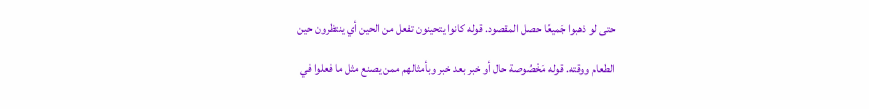حتى لو ذهبوا جَميعًا حصل المقصود. قوله كانوا يتحينون تفعل من الحين أي ينتظرون حين

الطعام ووقته. قوله مَخْصُوصة حال أو خبر بعد خبر وبأمثالهم ممن يصنع مثل ما فعلوا في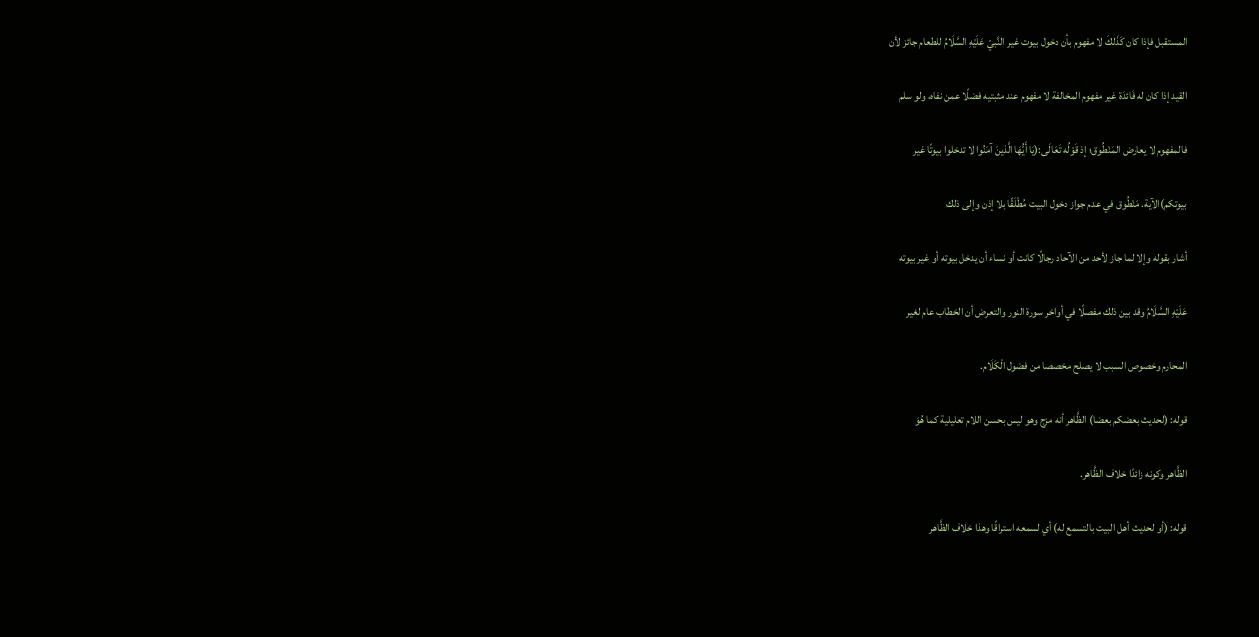المستقبل فإذا كان كَذَلكَ لا مفهوم بأن دخول بيوت غير النَّبيّ عَلَيْهِ السَّلَامُ للطعام جائز لأن

القيد إذا كان له فَائدَة غير مفهوم المخالفة لا مفهوم عند مثبتيه فضلًا عمن نفاه، ولو سلم

فالمفهوم لا يعارض المَنْطُوق؛ إذ قَوْلُه تَعَالَى:(يَا أَيُّهَا الَّذينَ آمَنُوا لا تدخلوا بيوتًا غير

بيوتكم)الآية. مَنْطُوق في عدم جواز دخول البيت مُطْلَقًا بلا إذن وإلى ذلك

أشار بقوله وإلا لما جاز لأحد من الآحاد رجالًا كانت أو نساء أن يدخل بيوته أو غير بيوته

عَلَيْهِ السَّلَامُ وقد بين ذلك مفصلًا في أواخر سورة النور والتعرض أن الخطاب عام لغير

المحارم وخصوص السبب لا يصلح مخصصا من فضول الْكَلَام.

قوله: (لحديث بعضكم بعضا) الظَّاهر أنه مزج وهو ليس بحسن اللام تعليلية كما هُوَ

الظَّاهر وكونه زائدًا خلاف الظَّاهر.

قوله: (أو لحديث أهل البيت بالتسمع له) أي لسمعه استراقًا وهذا خلاف الظَّاهر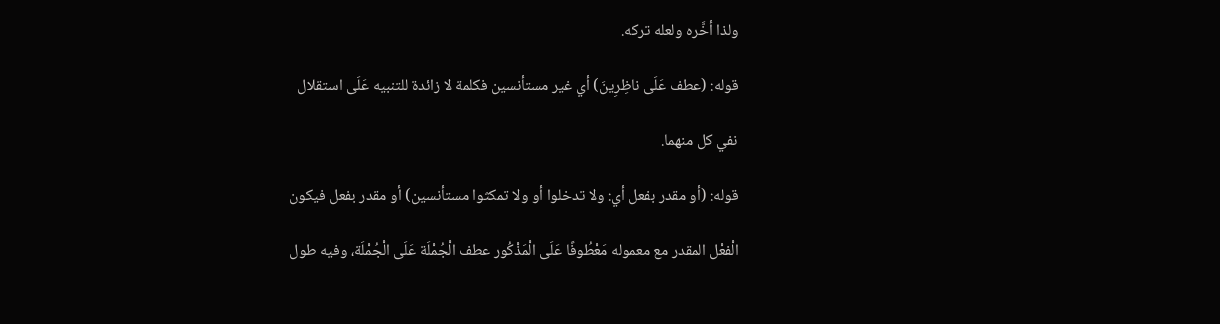ولذا أخَّره ولعله تركه.

قوله: (عطف عَلَى ناظِرِينَ) أي غير مستأنسين فكلمة لا زائدة للتنبيه عَلَى استقلال

نفي كل منهما.

قوله: (أو مقدر بفعل أي: ولا تدخلوا أو ولا تمكثوا مستأنسين) أو مقدر بفعل فيكون

الْفعْل المقدر مع معموله مَعْطُوفًا عَلَى الْمَذْكُور عطف الْجُمْلَة عَلَى الْجُمْلَة، وفيه طول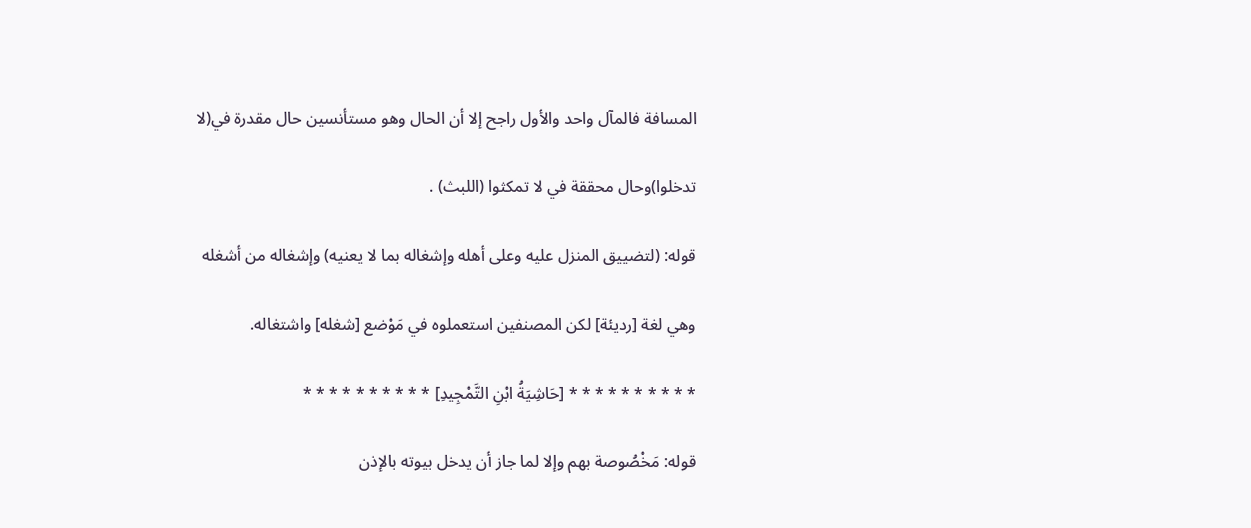المسافة فالمآل واحد والأول راجح إلا أن الحال وهو مستأنسين حال مقدرة في(لا

تدخلوا)وحال محققة في لا تمكثوا (اللبث) .

قوله: (لتضييق المنزل عليه وعلى أهله وإشغاله بما لا يعنيه) وإشغاله من أشغله

وهي لغة [رديئة] لكن المصنفين استعملوه في مَوْضع [شغله] واشتغاله.

* * * * * * * * * * [حَاشِيَةُ ابْنِ التَّمْجِيدِ] * * * * * * * * * *

قوله: مَخْصُوصة بهم وإلا لما جاز أن يدخل بيوته بالإذن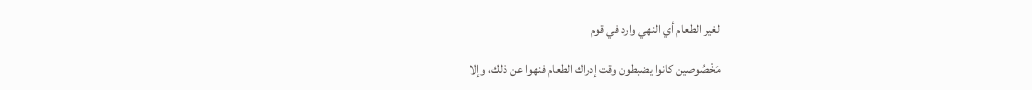لغير الطعام أي النهي وارد في قوم

مَخْصُوصين كانوا يضبطون وقت إدراك الطعام فنهوا عن ذلك، وإلا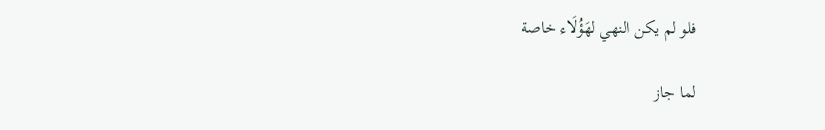فلو لم يكن النهي لهَؤُلَاء خاصة

لما جاز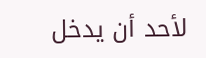لأحد أن يدخل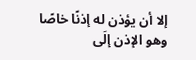إلا أن يؤذن له إذنًا خاصًا وهو الإذن إلَى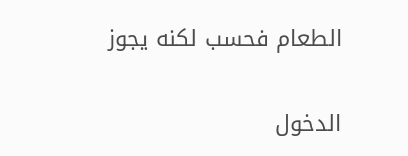الطعام فحسب لكنه يجوز

الدخول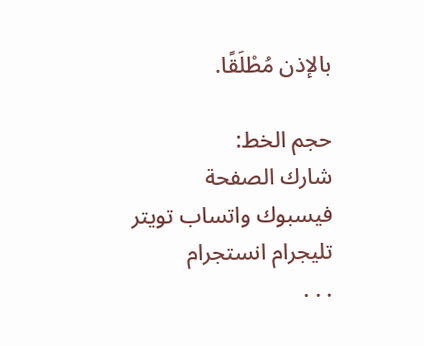بالإذن مُطْلَقًا.

حجم الخط:
شارك الصفحة
فيسبوك واتساب تويتر تليجرام انستجرام
. . .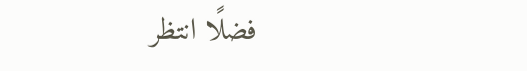فضلًا انتظر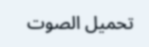تحميل الصوت